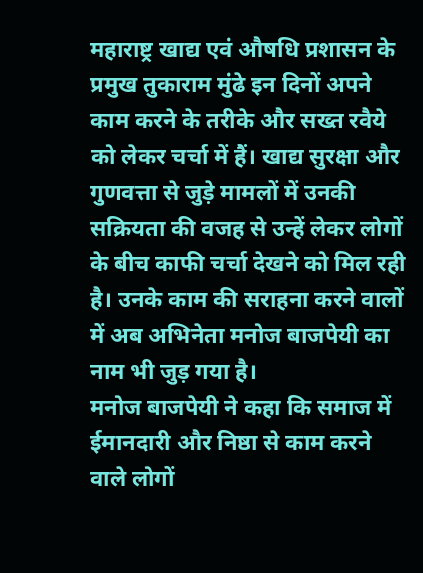महाराष्ट्र खाद्य एवं औषधि प्रशासन के प्रमुख तुकाराम मुंढे इन दिनों अपने काम करने के तरीके और सख्त रवैये को लेकर चर्चा में हैं। खाद्य सुरक्षा और गुणवत्ता से जुड़े मामलों में उनकी सक्रियता की वजह से उन्हें लेकर लोगों के बीच काफी चर्चा देखने को मिल रही है। उनके काम की सराहना करने वालों में अब अभिनेता मनोज बाजपेयी का नाम भी जुड़ गया है।
मनोज बाजपेयी ने कहा कि समाज में ईमानदारी और निष्ठा से काम करने वाले लोगों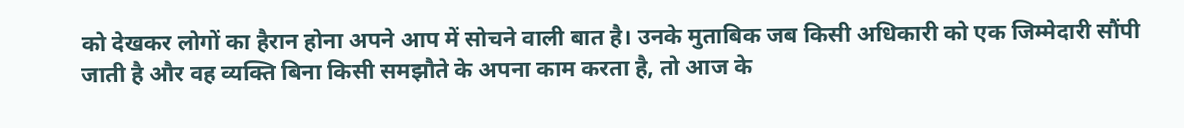को देखकर लोगों का हैरान होना अपने आप में सोचने वाली बात है। उनके मुताबिक जब किसी अधिकारी को एक जिम्मेदारी सौंपी जाती है और वह व्यक्ति बिना किसी समझौते के अपना काम करता है, तो आज के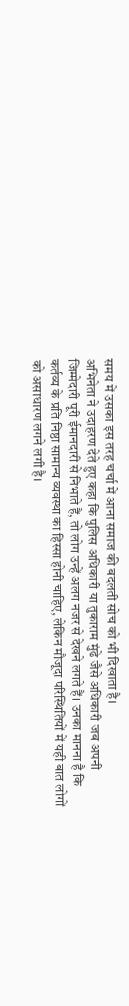समय में उसका इस तरह चर्चा में आना समाज की बदलती सोच को भी दिखाता है।
अभिनेता ने उदाहरण देते हुए कहा कि पुलिस अधिकारी या तुकाराम मुंढे जैसे अधिकारी जब अपनी जिम्मेदारी पूरी ईमानदारी से निभाते हैं, तो लोग उन्हें अलग नजर से देखने लगते हैं। उनका मानना है कि कर्तव्य के प्रति निष्ठा सामान्य व्यवस्था का हिस्सा होनी चाहिए, लेकिन मौजूदा परिस्थितियों में यही बात लोगों को असाधारण लगने लगी है।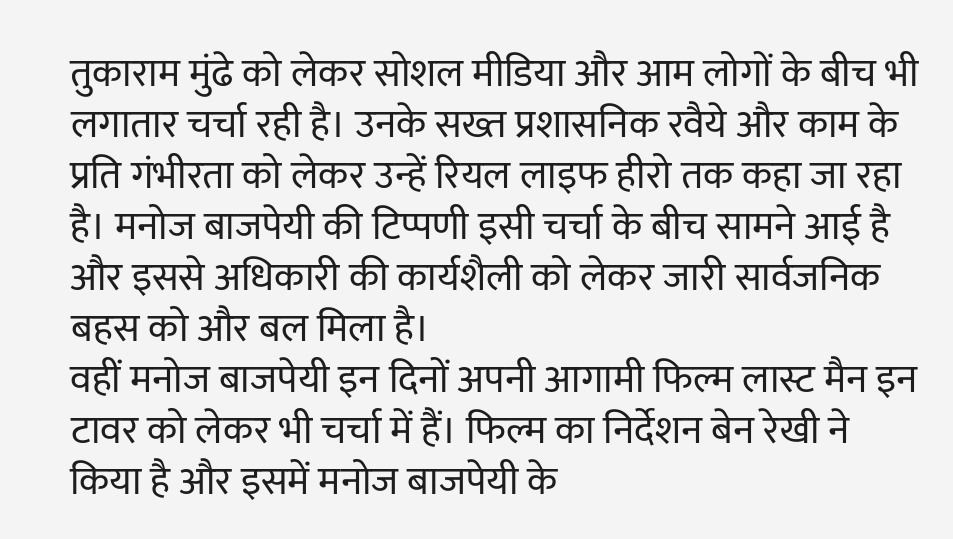तुकाराम मुंढे को लेकर सोशल मीडिया और आम लोगों के बीच भी लगातार चर्चा रही है। उनके सख्त प्रशासनिक रवैये और काम के प्रति गंभीरता को लेकर उन्हें रियल लाइफ हीरो तक कहा जा रहा है। मनोज बाजपेयी की टिप्पणी इसी चर्चा के बीच सामने आई है और इससे अधिकारी की कार्यशैली को लेकर जारी सार्वजनिक बहस को और बल मिला है।
वहीं मनोज बाजपेयी इन दिनों अपनी आगामी फिल्म लास्ट मैन इन टावर को लेकर भी चर्चा में हैं। फिल्म का निर्देशन बेन रेखी ने किया है और इसमें मनोज बाजपेयी के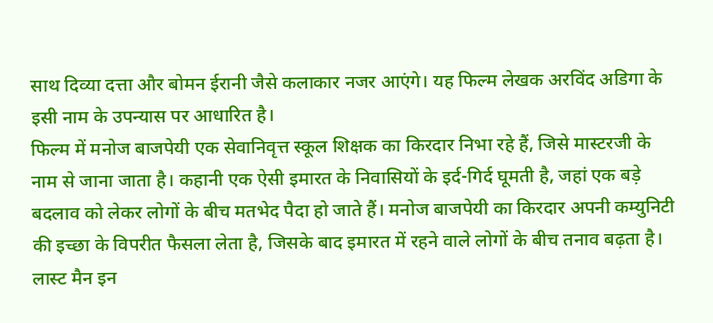साथ दिव्या दत्ता और बोमन ईरानी जैसे कलाकार नजर आएंगे। यह फिल्म लेखक अरविंद अडिगा के इसी नाम के उपन्यास पर आधारित है।
फिल्म में मनोज बाजपेयी एक सेवानिवृत्त स्कूल शिक्षक का किरदार निभा रहे हैं, जिसे मास्टरजी के नाम से जाना जाता है। कहानी एक ऐसी इमारत के निवासियों के इर्द-गिर्द घूमती है, जहां एक बड़े बदलाव को लेकर लोगों के बीच मतभेद पैदा हो जाते हैं। मनोज बाजपेयी का किरदार अपनी कम्युनिटी की इच्छा के विपरीत फैसला लेता है, जिसके बाद इमारत में रहने वाले लोगों के बीच तनाव बढ़ता है।
लास्ट मैन इन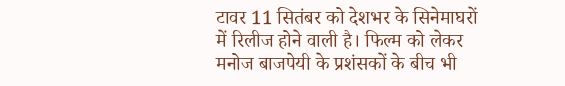टावर 11 सितंबर को देशभर के सिनेमाघरों में रिलीज होने वाली है। फिल्म को लेकर मनोज बाजपेयी के प्रशंसकों के बीच भी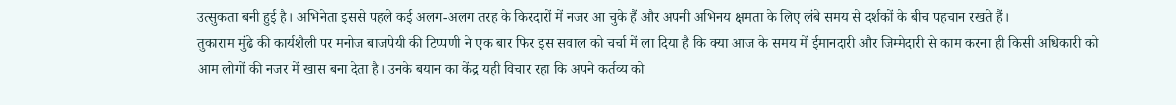उत्सुकता बनी हुई है। अभिनेता इससे पहले कई अलग-अलग तरह के किरदारों में नजर आ चुके हैं और अपनी अभिनय क्षमता के लिए लंबे समय से दर्शकों के बीच पहचान रखते हैं।
तुकाराम मुंढे की कार्यशैली पर मनोज बाजपेयी की टिप्पणी ने एक बार फिर इस सवाल को चर्चा में ला दिया है कि क्या आज के समय में ईमानदारी और जिम्मेदारी से काम करना ही किसी अधिकारी को आम लोगों की नजर में खास बना देता है। उनके बयान का केंद्र यही विचार रहा कि अपने कर्तव्य को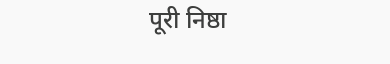पूरी निष्ठा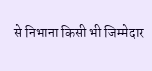से निभाना किसी भी जिम्मेदार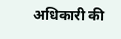अधिकारी की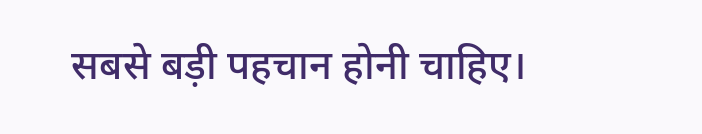सबसे बड़ी पहचान होनी चाहिए।